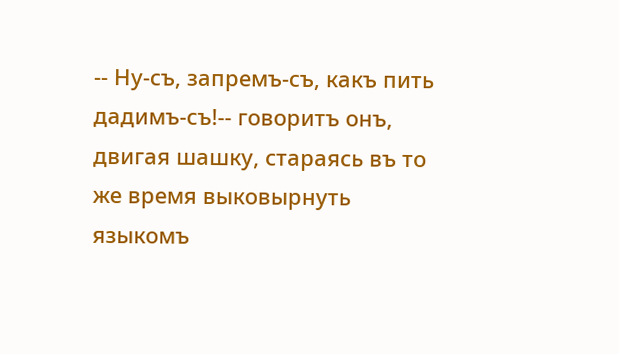-- Ну-съ, запремъ-съ, какъ пить дадимъ-съ!-- говоритъ онъ, двигая шашку, стараясь въ то же время выковырнуть языкомъ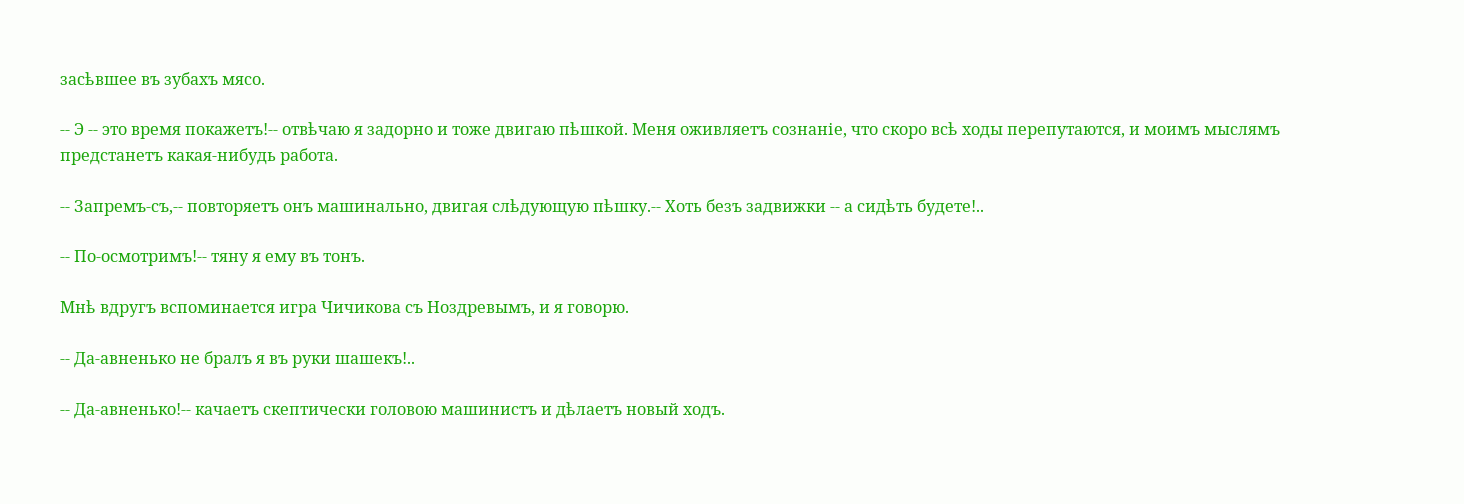засѣвшее въ зубахъ мясо.

-- Э -- это время покажетъ!-- отвѣчаю я задорно и тоже двигаю пѣшкой. Меня оживляетъ сознаніе, что скоро всѣ ходы перепутаются, и моимъ мыслямъ предстанетъ какая-нибудь работа.

-- Запремъ-съ,-- повторяетъ онъ машинально, двигая слѣдующую пѣшку.-- Хоть безъ задвижки -- а сидѣть будете!..

-- По-осмотримъ!-- тяну я ему въ тонъ.

Мнѣ вдругъ вспоминается игра Чичикова съ Ноздревымъ, и я говорю.

-- Да-авненько не бралъ я въ руки шашекъ!..

-- Да-авненько!-- качаетъ скептически головою машинистъ и дѣлаетъ новый ходъ.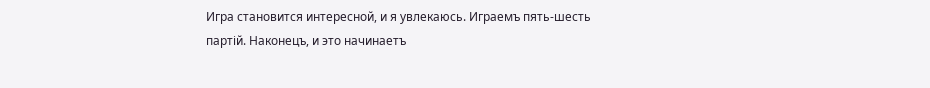Игра становится интересной, и я увлекаюсь. Играемъ пять-шесть партій. Наконецъ, и это начинаетъ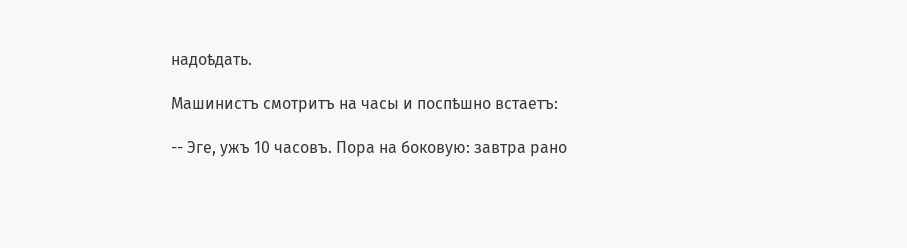надоѣдать.

Машинистъ смотритъ на часы и поспѣшно встаетъ:

-- Эге, ужъ 10 часовъ. Пора на боковую: завтра рано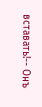вставать!-- Онъ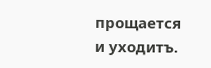прощается и уходитъ.